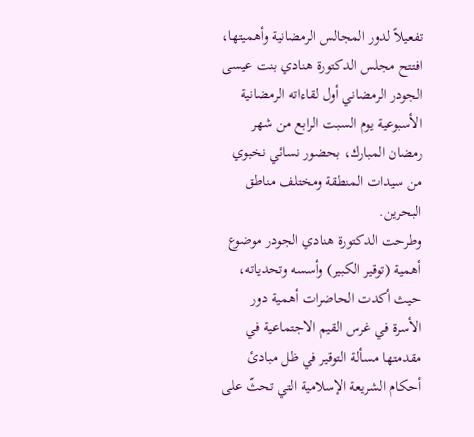تفعيلاً لدور المجالس الرمضانية وأهميتها، افتتح مجلس الدكتورة هنادي بنت عيسى الجودر الرمضاني أول لقاءاته الرمضانية الأسبوعية يوم السبت الرابع من شهر رمضان المبارك، بحضور نسائي نخبوي من سيدات المنطقة ومختلف مناطق البحرين.
وطرحت الدكتورة هنادي الجودر موضوع أهمية (توقير الكبير) وأسسه وتحدياته، حيث أكدت الحاضرات أهمية دور الأسرة في غرس القيم الاجتماعية في مقدمتها مسألة التوقير في ظل مبادئ أحكام الشريعة الإسلامية التي تحثّ على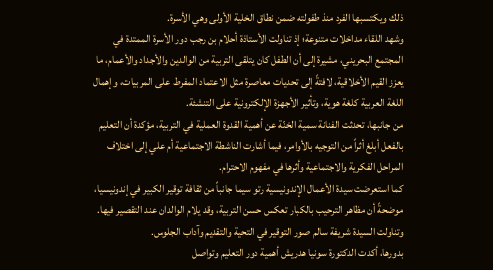ذلك ويكتسبها الفرد منذ طفولته ضمن نطاق الخلية الأولى وهي الأسرة.
وشهد اللقاء مداخلات متنوعة؛ إذ تناولت الأستاذة أحلام بن رجب دور الأسرة الممتدة في المجتمع البحريني، مشيرة إلى أن الطفل كان يتلقى التربية من الوالدين والأجداد والأعمام، ما يعزز القيم الأخلاقية، لافتةً إلى تحديات معاصرة مثل الاعتماد المفرط على المربيات، وإهمال اللغة العربية كلغة هوية، وتأثير الأجهزة الإلكترونية على التنشئة.
من جانبها، تحدثت الفنانة سمية الخنّة عن أهمية القدوة العملية في التربية، مؤكدة أن التعليم بالفعل أبلغ أثراً من التوجيه بالأوامر، فيما أشارت الناشطة الاجتماعية أم علي إلى اختلاف المراحل الفكرية والاجتماعية وأثرها في مفهوم الاحترام.
كما استعرضت سيدة الأعمال الإندونيسية رتو سيما جانباً من ثقافة توقير الكبير في إندونيسيا، موضحةً أن مظاهر الترحيب بالكبار تعكس حسن التربية، وقد يلام الوالدان عند التقصير فيها. وتناولت السيدة شريفة سالم صور التوقير في التحية والتقديم وآداب الجلوس.
بدورها، أكدت الدكتورة سونيا هدريش أهمية دور التعليم وتواصل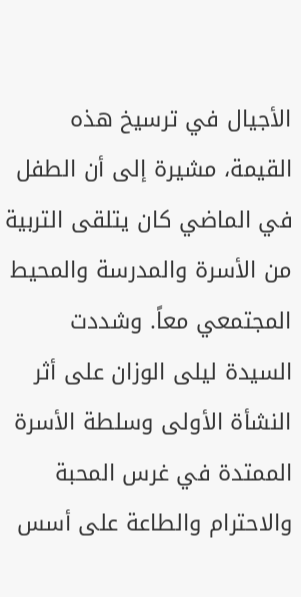الأجيال في ترسيخ هذه القيمة، مشيرة إلى أن الطفل في الماضي كان يتلقى التربية من الأسرة والمدرسة والمحيط المجتمعي معاً. وشددت السيدة ليلى الوزان على أثر النشأة الأولى وسلطة الأسرة الممتدة في غرس المحبة والاحترام والطاعة على أسس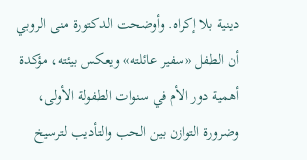دينية بلا إكراه. وأوضحت الدكتورة منى الروبي أن الطفل «سفير عائلته» ويعكس بيئته، مؤكدة أهمية دور الأم في سنوات الطفولة الأولى، وضرورة التوازن بين الحب والتأديب لترسيخ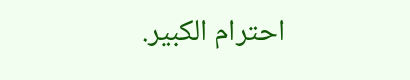احترام الكبير.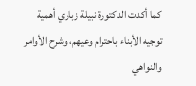كما أكدت الدكتورة نبيلة زباري أهمية توجيه الأبناء باحترام وعيهم، وشرح الأوامر والنواهي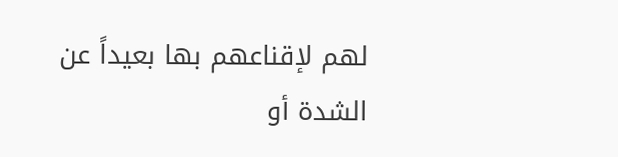لهم لإقناعهم بها بعيداً عن الشدة أو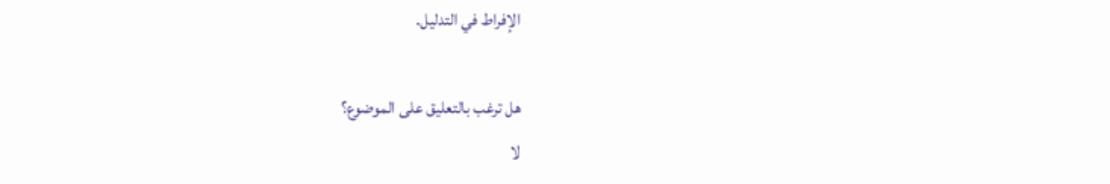الإفراط في التدليل.

هل ترغب بالتعليق على الموضوع؟
لا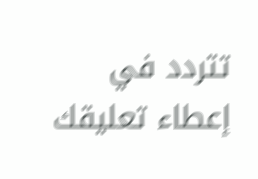تتردد في إعطاء تعليقك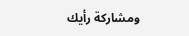ومشاركة رأيك